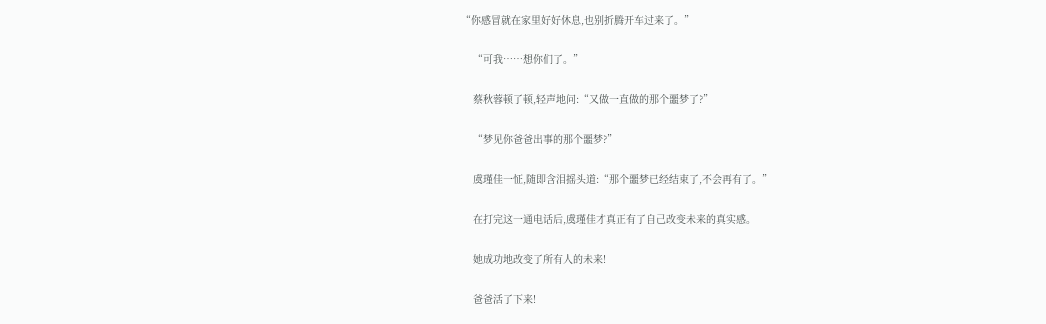“你感冒就在家里好好休息,也别折腾开车过来了。”

    “可我……想你们了。”

    蔡秋蓉顿了顿,轻声地问:“又做一直做的那个噩梦了?”

    “梦见你爸爸出事的那个噩梦?”

    虞瑾佳一怔,随即含泪摇头道:“那个噩梦已经结束了,不会再有了。”

    在打完这一通电话后,虞瑾佳才真正有了自己改变未来的真实感。

    她成功地改变了所有人的未来!

    爸爸活了下来!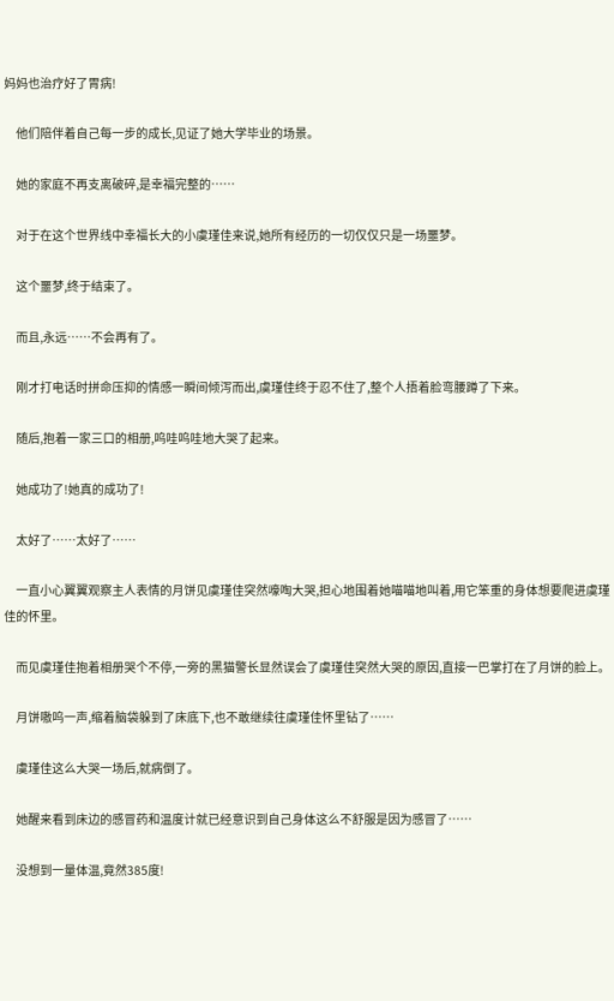妈妈也治疗好了胃病!

    他们陪伴着自己每一步的成长,见证了她大学毕业的场景。

    她的家庭不再支离破碎,是幸福完整的……

    对于在这个世界线中幸福长大的小虞瑾佳来说,她所有经历的一切仅仅只是一场噩梦。

    这个噩梦,终于结束了。

    而且,永远……不会再有了。

    刚才打电话时拼命压抑的情感一瞬间倾泻而出,虞瑾佳终于忍不住了,整个人捂着脸弯腰蹲了下来。

    随后,抱着一家三口的相册,呜哇呜哇地大哭了起来。

    她成功了!她真的成功了!

    太好了……太好了……

    一直小心翼翼观察主人表情的月饼见虞瑾佳突然嚎啕大哭,担心地围着她喵喵地叫着,用它笨重的身体想要爬进虞瑾佳的怀里。

    而见虞瑾佳抱着相册哭个不停,一旁的黑猫警长显然误会了虞瑾佳突然大哭的原因,直接一巴掌打在了月饼的脸上。

    月饼嗷呜一声,缩着脑袋躲到了床底下,也不敢继续往虞瑾佳怀里钻了……

    虞瑾佳这么大哭一场后,就病倒了。

    她醒来看到床边的感冒药和温度计就已经意识到自己身体这么不舒服是因为感冒了……

    没想到一量体温,竟然385度!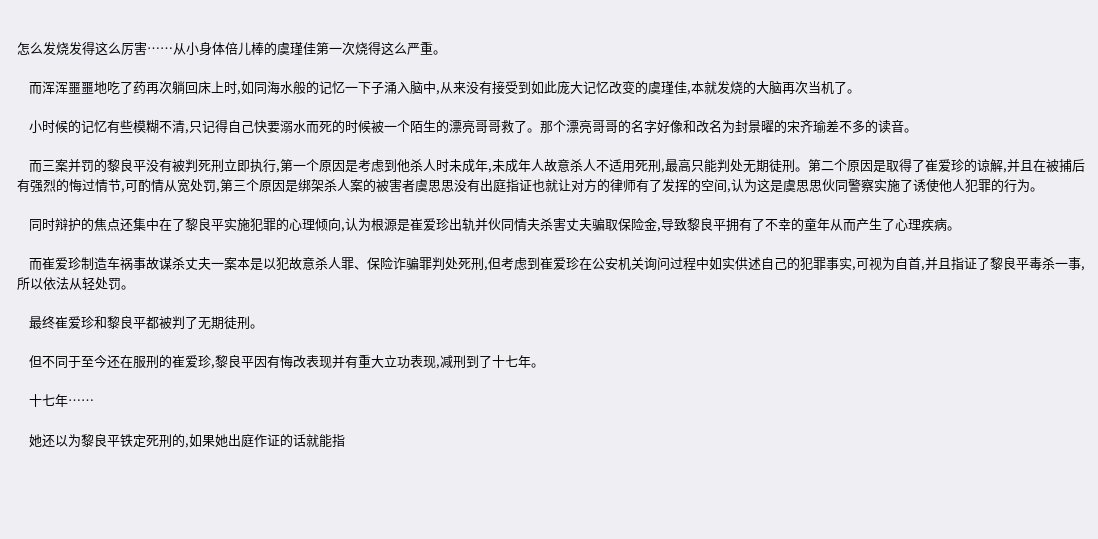怎么发烧发得这么厉害……从小身体倍儿棒的虞瑾佳第一次烧得这么严重。

    而浑浑噩噩地吃了药再次躺回床上时,如同海水般的记忆一下子涌入脑中,从来没有接受到如此庞大记忆改变的虞瑾佳,本就发烧的大脑再次当机了。

    小时候的记忆有些模糊不清,只记得自己快要溺水而死的时候被一个陌生的漂亮哥哥救了。那个漂亮哥哥的名字好像和改名为封景曜的宋齐瑜差不多的读音。

    而三案并罚的黎良平没有被判死刑立即执行,第一个原因是考虑到他杀人时未成年,未成年人故意杀人不适用死刑,最高只能判处无期徒刑。第二个原因是取得了崔爱珍的谅解,并且在被捕后有强烈的悔过情节,可酌情从宽处罚,第三个原因是绑架杀人案的被害者虞思思没有出庭指证也就让对方的律师有了发挥的空间,认为这是虞思思伙同警察实施了诱使他人犯罪的行为。

    同时辩护的焦点还集中在了黎良平实施犯罪的心理倾向,认为根源是崔爱珍出轨并伙同情夫杀害丈夫骗取保险金,导致黎良平拥有了不幸的童年从而产生了心理疾病。

    而崔爱珍制造车祸事故谋杀丈夫一案本是以犯故意杀人罪、保险诈骗罪判处死刑,但考虑到崔爱珍在公安机关询问过程中如实供述自己的犯罪事实,可视为自首,并且指证了黎良平毒杀一事,所以依法从轻处罚。

    最终崔爱珍和黎良平都被判了无期徒刑。

    但不同于至今还在服刑的崔爱珍,黎良平因有悔改表现并有重大立功表现,减刑到了十七年。

    十七年……

    她还以为黎良平铁定死刑的,如果她出庭作证的话就能指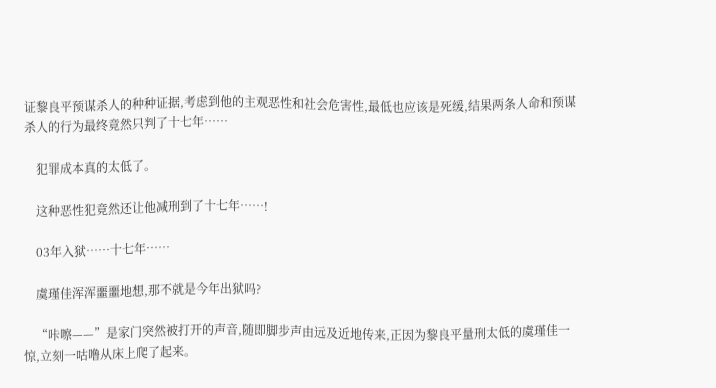证黎良平预谋杀人的种种证据,考虑到他的主观恶性和社会危害性,最低也应该是死缓,结果两条人命和预谋杀人的行为最终竟然只判了十七年……

    犯罪成本真的太低了。

    这种恶性犯竟然还让他减刑到了十七年……!

    03年入狱……十七年……

    虞瑾佳浑浑噩噩地想,那不就是今年出狱吗?

    “咔嚓——”是家门突然被打开的声音,随即脚步声由远及近地传来,正因为黎良平量刑太低的虞瑾佳一惊,立刻一咕噜从床上爬了起来。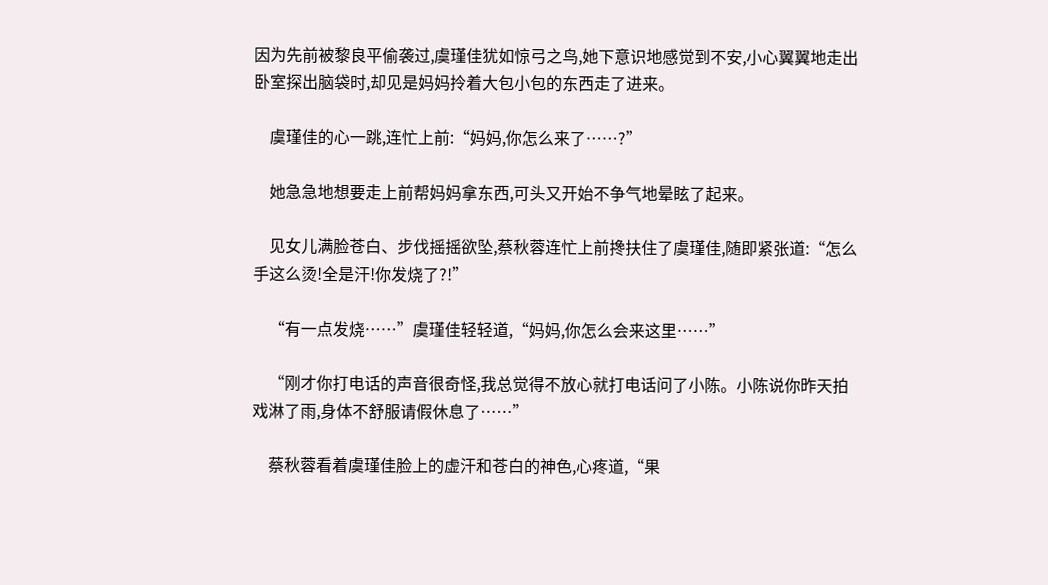因为先前被黎良平偷袭过,虞瑾佳犹如惊弓之鸟,她下意识地感觉到不安,小心翼翼地走出卧室探出脑袋时,却见是妈妈拎着大包小包的东西走了进来。

    虞瑾佳的心一跳,连忙上前:“妈妈,你怎么来了……?”

    她急急地想要走上前帮妈妈拿东西,可头又开始不争气地晕眩了起来。

    见女儿满脸苍白、步伐摇摇欲坠,蔡秋蓉连忙上前搀扶住了虞瑾佳,随即紧张道:“怎么手这么烫!全是汗!你发烧了?!”

    “有一点发烧……”虞瑾佳轻轻道,“妈妈,你怎么会来这里……”

    “刚才你打电话的声音很奇怪,我总觉得不放心就打电话问了小陈。小陈说你昨天拍戏淋了雨,身体不舒服请假休息了……”

    蔡秋蓉看着虞瑾佳脸上的虚汗和苍白的神色,心疼道,“果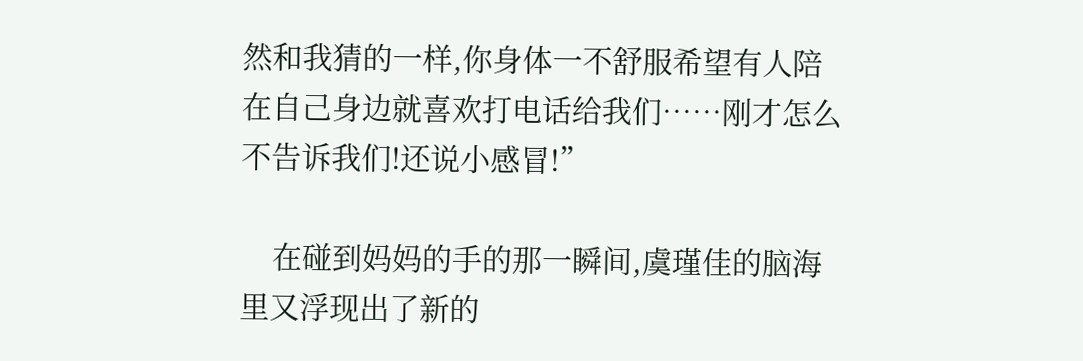然和我猜的一样,你身体一不舒服希望有人陪在自己身边就喜欢打电话给我们……刚才怎么不告诉我们!还说小感冒!”

    在碰到妈妈的手的那一瞬间,虞瑾佳的脑海里又浮现出了新的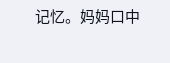记忆。妈妈口中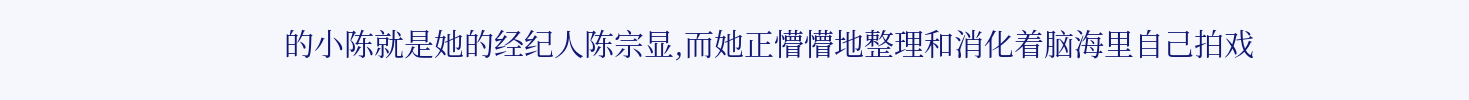的小陈就是她的经纪人陈宗显,而她正懵懵地整理和消化着脑海里自己拍戏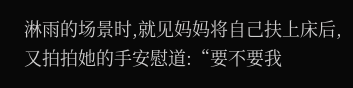淋雨的场景时,就见妈妈将自己扶上床后,又拍拍她的手安慰道:“要不要我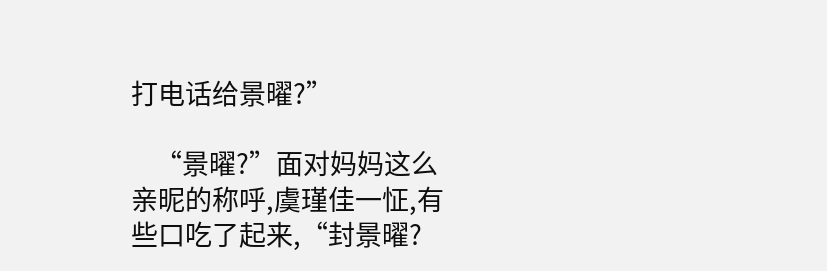打电话给景曜?”

    “景曜?”面对妈妈这么亲昵的称呼,虞瑾佳一怔,有些口吃了起来,“封景曜?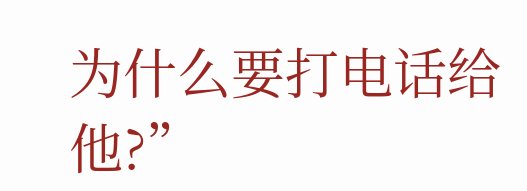为什么要打电话给他?”